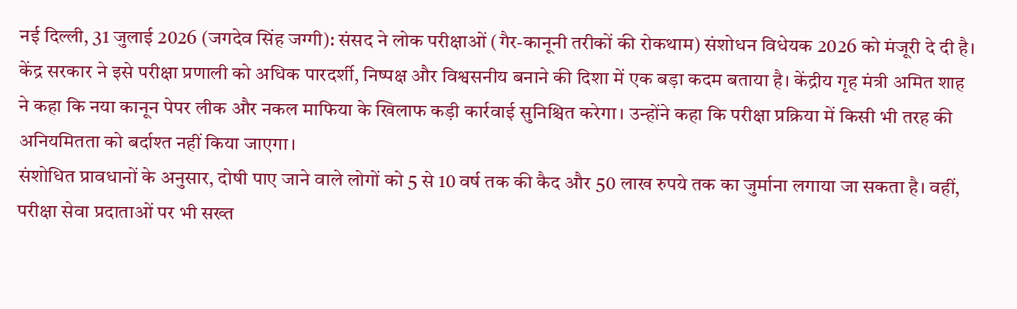नई दिल्ली, 31 जुलाई 2026 (जगदेव सिंह जग्गी): संसद ने लोक परीक्षाओं (गैर-कानूनी तरीकों की रोकथाम) संशोधन विधेयक 2026 को मंजूरी दे दी है। केंद्र सरकार ने इसे परीक्षा प्रणाली को अधिक पारदर्शी, निष्पक्ष और विश्वसनीय बनाने की दिशा में एक बड़ा कदम बताया है। केंद्रीय गृह मंत्री अमित शाह ने कहा कि नया कानून पेपर लीक और नकल माफिया के खिलाफ कड़ी कार्रवाई सुनिश्चित करेगा। उन्होंने कहा कि परीक्षा प्रक्रिया में किसी भी तरह की अनियमितता को बर्दाश्त नहीं किया जाएगा।
संशोधित प्रावधानों के अनुसार, दोषी पाए जाने वाले लोगों को 5 से 10 वर्ष तक की कैद और 50 लाख रुपये तक का जुर्माना लगाया जा सकता है। वहीं, परीक्षा सेवा प्रदाताओं पर भी सख्त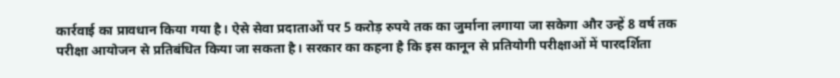कार्रवाई का प्रावधान किया गया है। ऐसे सेवा प्रदाताओं पर 5 करोड़ रुपये तक का जुर्माना लगाया जा सकेगा और उन्हें 8 वर्ष तक परीक्षा आयोजन से प्रतिबंधित किया जा सकता है। सरकार का कहना है कि इस कानून से प्रतियोगी परीक्षाओं में पारदर्शिता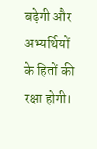बढ़ेगी और अभ्यर्थियों के हितों की रक्षा होगी।